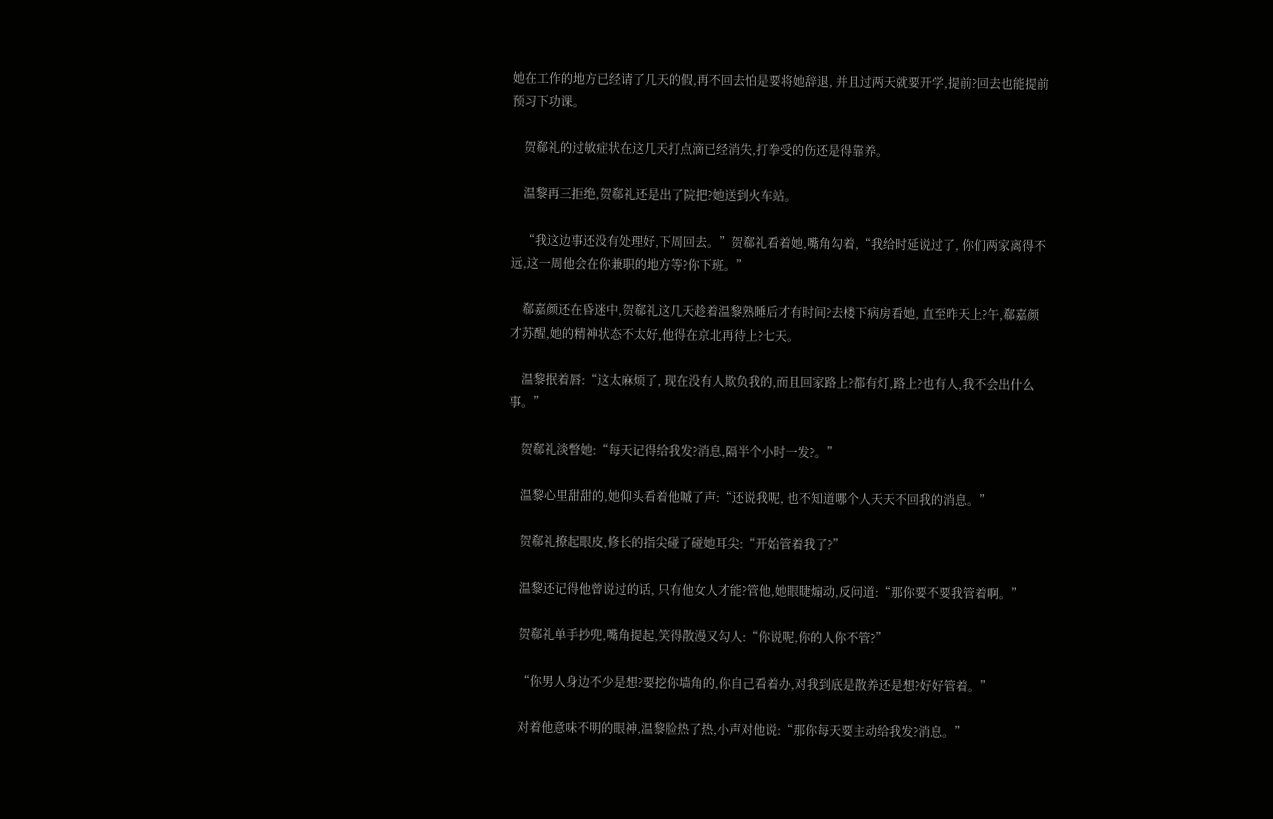她在工作的地方已经请了几天的假,再不回去怕是要将她辞退, 并且过两天就要开学,提前?回去也能提前预习下功课。

    贺郗礼的过敏症状在这几天打点滴已经消失,打拳受的伤还是得靠养。

    温黎再三拒绝,贺郗礼还是出了院把?她送到火车站。

    “我这边事还没有处理好,下周回去。”贺郗礼看着她,嘴角勾着,“我给时延说过了, 你们两家离得不远,这一周他会在你兼职的地方等?你下班。”

    郗嘉颜还在昏迷中,贺郗礼这几天趁着温黎熟睡后才有时间?去楼下病房看她, 直至昨天上?午,郗嘉颜才苏醒,她的精神状态不太好,他得在京北再待上?七天。

    温黎抿着唇:“这太麻烦了, 现在没有人欺负我的,而且回家路上?都有灯,路上?也有人,我不会出什么事。”

    贺郗礼淡瞥她:“每天记得给我发?消息,隔半个小时一发?。”

    温黎心里甜甜的,她仰头看着他嘁了声:“还说我呢, 也不知道哪个人天天不回我的消息。”

    贺郗礼撩起眼皮,修长的指尖碰了碰她耳尖:“开始管着我了?”

    温黎还记得他曾说过的话, 只有他女人才能?管他,她眼睫煽动,反问道:“那你要不要我管着啊。”

    贺郗礼单手抄兜,嘴角提起,笑得散漫又勾人:“你说呢,你的人你不管?”

    “你男人身边不少是想?要挖你墙角的,你自己看着办,对我到底是散养还是想?好好管着。”

    对着他意味不明的眼神,温黎脸热了热,小声对他说:“那你每天要主动给我发?消息。”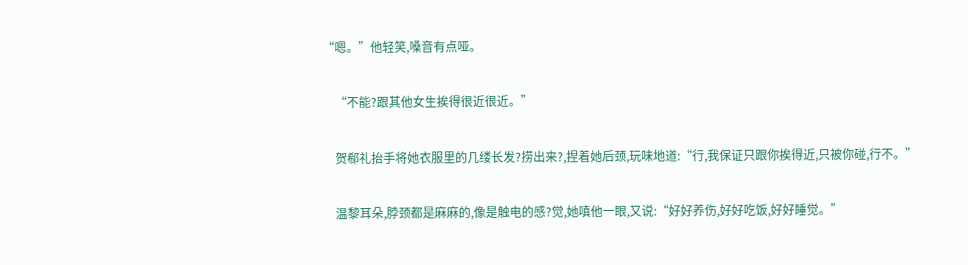“嗯。”他轻笑,嗓音有点哑。

    “不能?跟其他女生挨得很近很近。”

    贺郗礼抬手将她衣服里的几缕长发?捞出来?,捏着她后颈,玩味地道:“行,我保证只跟你挨得近,只被你碰,行不。”

    温黎耳朵,脖颈都是麻麻的,像是触电的感?觉,她嗔他一眼,又说:“好好养伤,好好吃饭,好好睡觉。”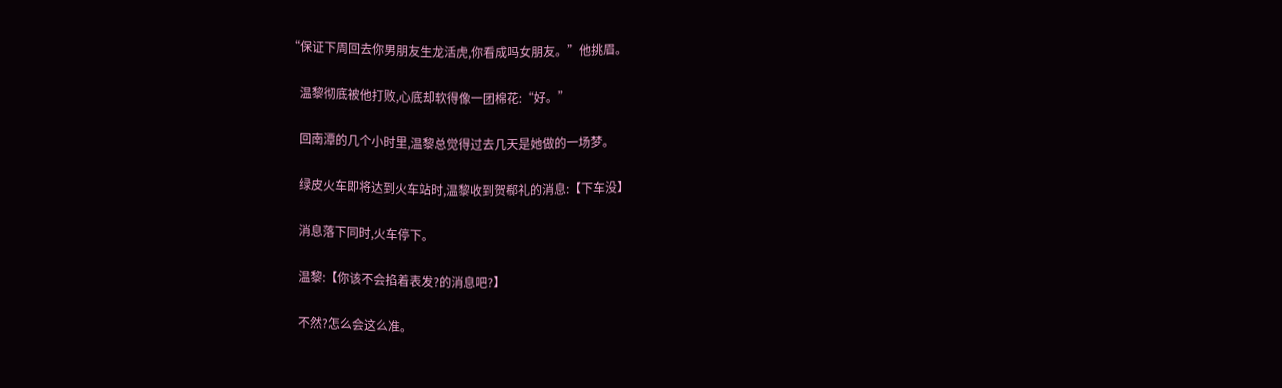“保证下周回去你男朋友生龙活虎,你看成吗女朋友。”他挑眉。

    温黎彻底被他打败,心底却软得像一团棉花:“好。”

    回南潭的几个小时里,温黎总觉得过去几天是她做的一场梦。

    绿皮火车即将达到火车站时,温黎收到贺郗礼的消息:【下车没】

    消息落下同时,火车停下。

    温黎:【你该不会掐着表发?的消息吧?】

    不然?怎么会这么准。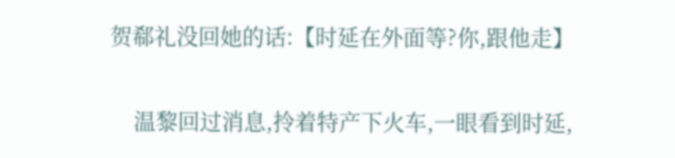贺郗礼没回她的话:【时延在外面等?你,跟他走】

    温黎回过消息,拎着特产下火车,一眼看到时延,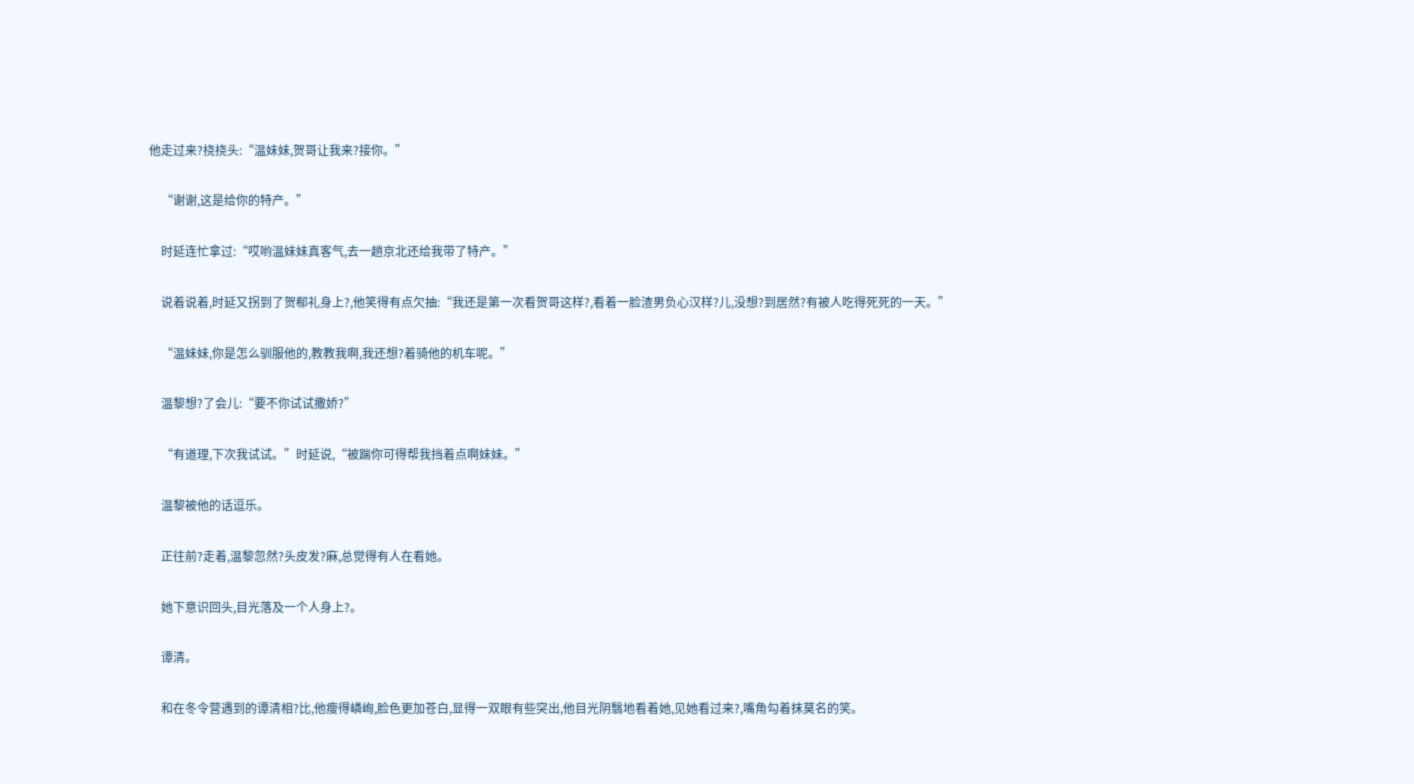他走过来?挠挠头:“温妹妹,贺哥让我来?接你。”

    “谢谢,这是给你的特产。”

    时延连忙拿过:“哎哟温妹妹真客气,去一趟京北还给我带了特产。”

    说着说着,时延又拐到了贺郗礼身上?,他笑得有点欠抽:“我还是第一次看贺哥这样?,看着一脸渣男负心汉样?儿,没想?到居然?有被人吃得死死的一天。”

    “温妹妹,你是怎么驯服他的,教教我啊,我还想?着骑他的机车呢。”

    温黎想?了会儿:“要不你试试撒娇?”

    “有道理,下次我试试。”时延说,“被踹你可得帮我挡着点啊妹妹。”

    温黎被他的话逗乐。

    正往前?走着,温黎忽然?头皮发?麻,总觉得有人在看她。

    她下意识回头,目光落及一个人身上?。

    谭清。

    和在冬令营遇到的谭清相?比,他瘦得嶙峋,脸色更加苍白,显得一双眼有些突出,他目光阴翳地看着她,见她看过来?,嘴角勾着抹莫名的笑。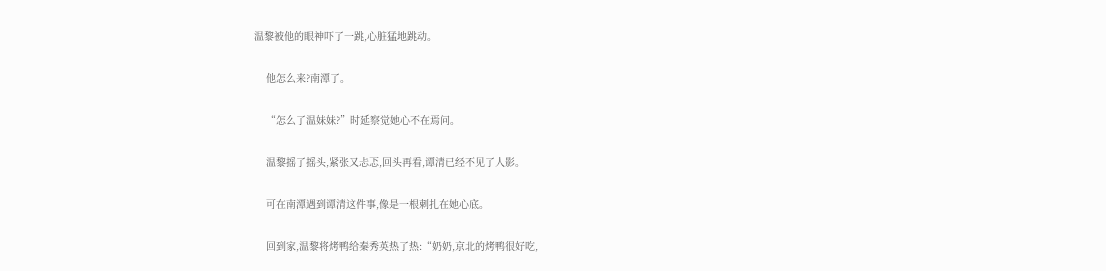温黎被他的眼神吓了一跳,心脏猛地跳动。

    他怎么来?南潭了。

    “怎么了温妹妹?”时延察觉她心不在焉问。

    温黎摇了摇头,紧张又忐忑,回头再看,谭清已经不见了人影。

    可在南潭遇到谭清这件事,像是一根刺扎在她心底。

    回到家,温黎将烤鸭给秦秀英热了热:“奶奶,京北的烤鸭很好吃,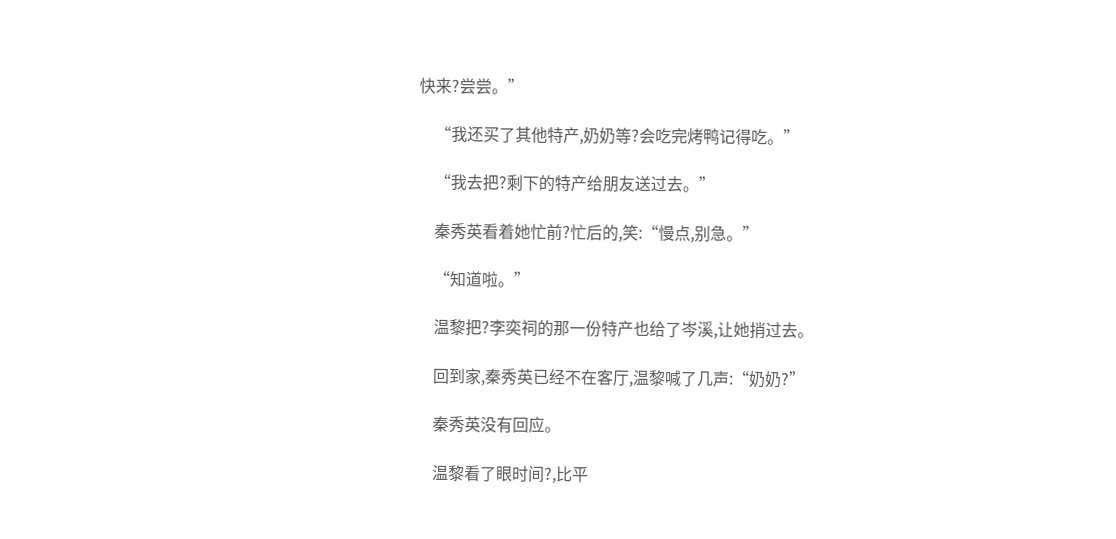快来?尝尝。”

    “我还买了其他特产,奶奶等?会吃完烤鸭记得吃。”

    “我去把?剩下的特产给朋友送过去。”

    秦秀英看着她忙前?忙后的,笑:“慢点,别急。”

    “知道啦。”

    温黎把?李奕祠的那一份特产也给了岑溪,让她捎过去。

    回到家,秦秀英已经不在客厅,温黎喊了几声:“奶奶?”

    秦秀英没有回应。

    温黎看了眼时间?,比平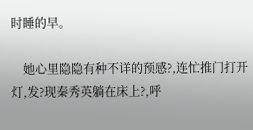时睡的早。

    她心里隐隐有种不详的预感?,连忙推门打开灯,发?现秦秀英躺在床上?,呼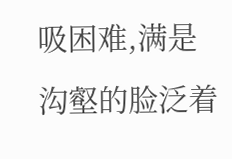吸困难,满是沟壑的脸泛着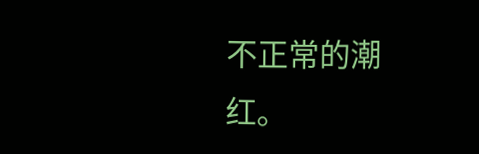不正常的潮红。